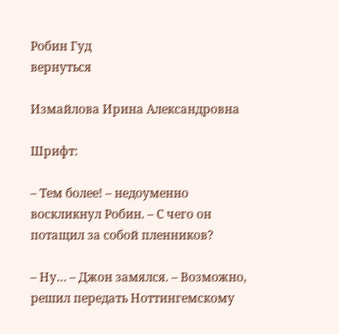Робин Гуд
вернуться

Измайлова Ирина Александровна

Шрифт:

– Тем более! – недоуменно воскликнул Робин. – С чего он потащил за собой пленников?

– Ну… – Джон замялся. – Возможно, решил передать Ноттингемскому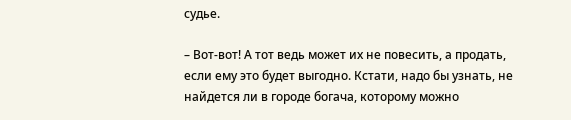судье.

– Вот-вот! А тот ведь может их не повесить, а продать, если ему это будет выгодно. Кстати, надо бы узнать, не найдется ли в городе богача, которому можно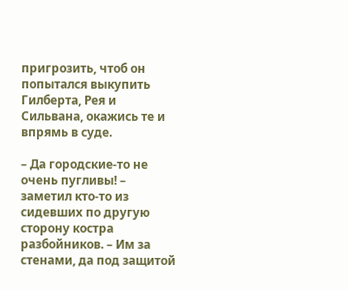пригрозить, чтоб он попытался выкупить Гилберта, Рея и Сильвана, окажись те и впрямь в суде.

– Да городские-то не очень пугливы! – заметил кто-то из сидевших по другую сторону костра разбойников. – Им за стенами, да под защитой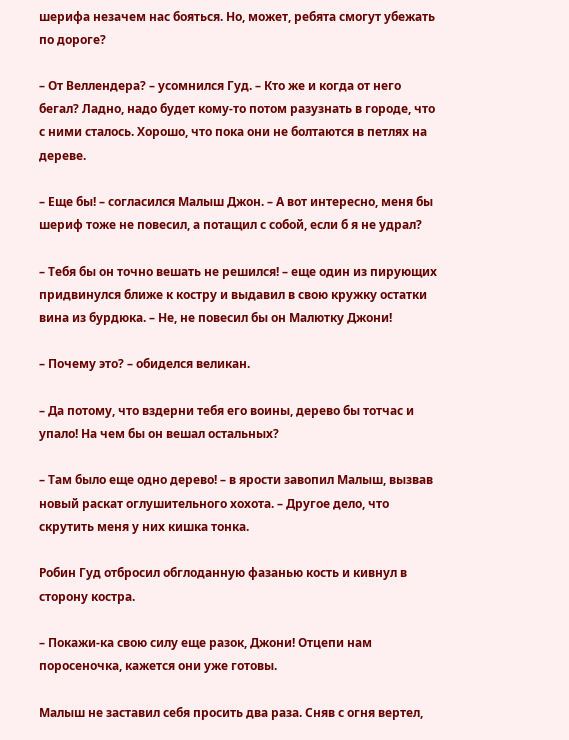шерифа незачем нас бояться. Но, может, ребята смогут убежать по дороге?

– От Веллендера? – усомнился Гуд. – Кто же и когда от него бегал? Ладно, надо будет кому-то потом разузнать в городе, что с ними сталось. Хорошо, что пока они не болтаются в петлях на дереве.

– Еще бы! – согласился Малыш Джон. – А вот интересно, меня бы шериф тоже не повесил, а потащил с собой, если б я не удрал?

– Тебя бы он точно вешать не решился! – еще один из пирующих придвинулся ближе к костру и выдавил в свою кружку остатки вина из бурдюка. – Не, не повесил бы он Малютку Джони!

– Почему это? – обиделся великан.

– Да потому, что вздерни тебя его воины, дерево бы тотчас и упало! На чем бы он вешал остальных?

– Там было еще одно дерево! – в ярости завопил Малыш, вызвав новый раскат оглушительного хохота. – Другое дело, что скрутить меня у них кишка тонка.

Робин Гуд отбросил обглоданную фазанью кость и кивнул в сторону костра.

– Покажи-ка свою силу еще разок, Джони! Отцепи нам поросеночка, кажется они уже готовы.

Малыш не заставил себя просить два раза. Сняв с огня вертел,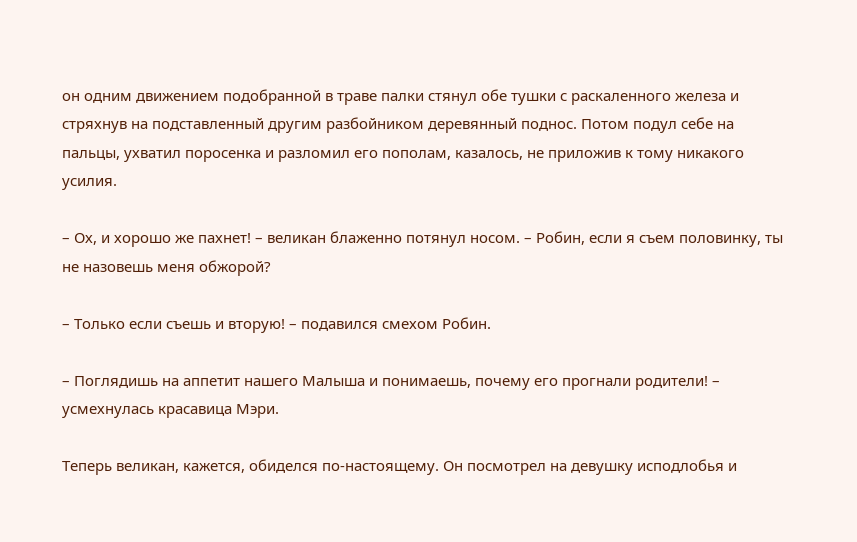он одним движением подобранной в траве палки стянул обе тушки с раскаленного железа и стряхнув на подставленный другим разбойником деревянный поднос. Потом подул себе на пальцы, ухватил поросенка и разломил его пополам, казалось, не приложив к тому никакого усилия.

– Ох, и хорошо же пахнет! – великан блаженно потянул носом. – Робин, если я съем половинку, ты не назовешь меня обжорой?

– Только если съешь и вторую! – подавился смехом Робин.

– Поглядишь на аппетит нашего Малыша и понимаешь, почему его прогнали родители! – усмехнулась красавица Мэри.

Теперь великан, кажется, обиделся по-настоящему. Он посмотрел на девушку исподлобья и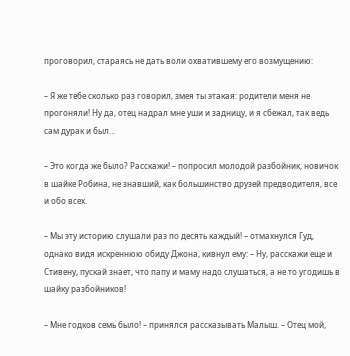проговорил, стараясь не дать воли охватившему его возмущению:

– Я же тебе сколько раз говорил, змея ты этакая: родители меня не прогоняли! Ну да, отец надрал мне уши и задницу, и я сбежал, так ведь сам дурак и был…

– Это когда же было? Расскажи! – попросил молодой разбойник, новичок в шайке Робина, не знавший, как большинство друзей предводителя, все и обо всех.

– Мы эту историю слушали раз по десять каждый! – отмахнулся Гуд, однако видя искреннюю обиду Джона, кивнул ему: – Ну, расскажи еще и Стивену, пускай знает, что папу и маму надо слушаться, а не то угодишь в шайку разбойников!

– Мне годков семь было! – принялся рассказывать Малыш. – Отец мой,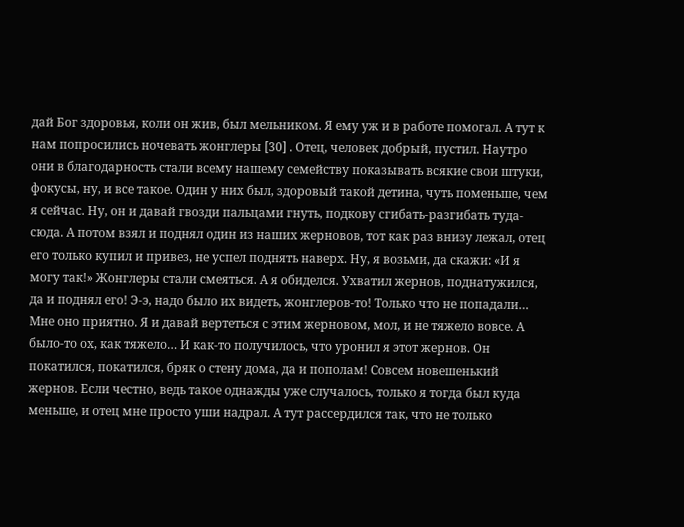дай Бог здоровья, коли он жив, был мельником. Я ему уж и в работе помогал. А тут к нам попросились ночевать жонглеры [30] . Отец, человек добрый, пустил. Наутро они в благодарность стали всему нашему семейству показывать всякие свои штуки, фокусы, ну, и все такое. Один у них был, здоровый такой детина, чуть поменьше, чем я сейчас. Ну, он и давай гвозди пальцами гнуть, подкову сгибать-разгибать туда-сюда. А потом взял и поднял один из наших жерновов, тот как раз внизу лежал, отец его только купил и привез, не успел поднять наверх. Ну, я возьми, да скажи: «И я могу так!» Жонглеры стали смеяться. А я обиделся. Ухватил жернов, поднатужился, да и поднял его! Э-э, надо было их видеть, жонглеров-то! Только что не попадали… Мне оно приятно. Я и давай вертеться с этим жерновом, мол, и не тяжело вовсе. А было-то ох, как тяжело… И как-то получилось, что уронил я этот жернов. Он покатился, покатился, бряк о стену дома, да и пополам! Совсем новешенький жернов. Если честно, ведь такое однажды уже случалось, только я тогда был куда меньше, и отец мне просто уши надрал. А тут рассердился так, что не только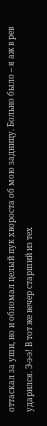оттаскал за уши, но и обломал целый пук хвороста об мою задницу. Больно было – я аж в рев ударился. Э-э-э! В тот же вечер старший из тех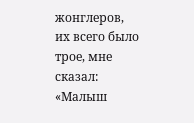жонглеров, их всего было трое, мне сказал: «Малыш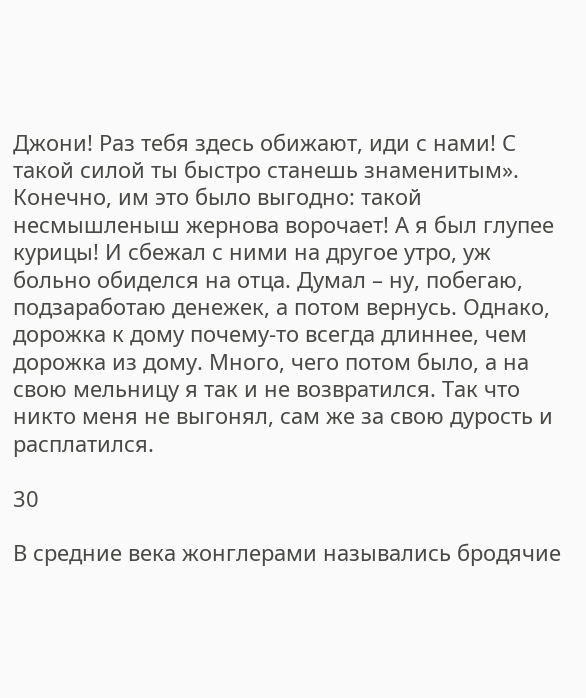Джони! Раз тебя здесь обижают, иди с нами! С такой силой ты быстро станешь знаменитым». Конечно, им это было выгодно: такой несмышленыш жернова ворочает! А я был глупее курицы! И сбежал с ними на другое утро, уж больно обиделся на отца. Думал – ну, побегаю, подзаработаю денежек, а потом вернусь. Однако, дорожка к дому почему-то всегда длиннее, чем дорожка из дому. Много, чего потом было, а на свою мельницу я так и не возвратился. Так что никто меня не выгонял, сам же за свою дурость и расплатился.

30

В средние века жонглерами назывались бродячие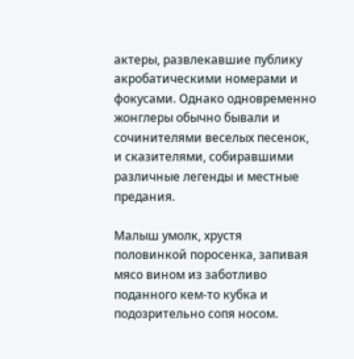актеры, развлекавшие публику акробатическими номерами и фокусами. Однако одновременно жонглеры обычно бывали и сочинителями веселых песенок, и сказителями, собиравшими различные легенды и местные предания.

Малыш умолк, хрустя половинкой поросенка, запивая мясо вином из заботливо поданного кем-то кубка и подозрительно сопя носом.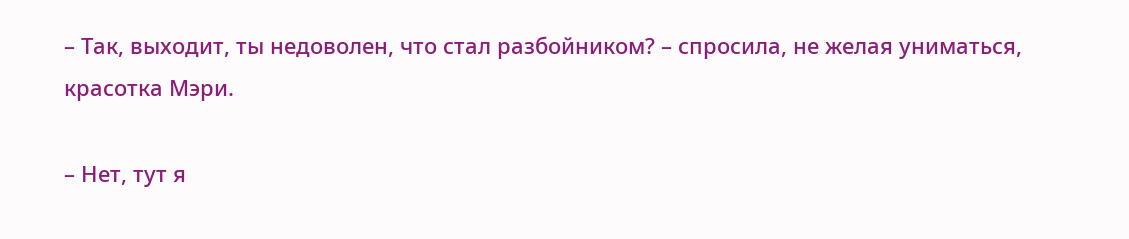– Так, выходит, ты недоволен, что стал разбойником? – спросила, не желая униматься, красотка Мэри.

– Нет, тут я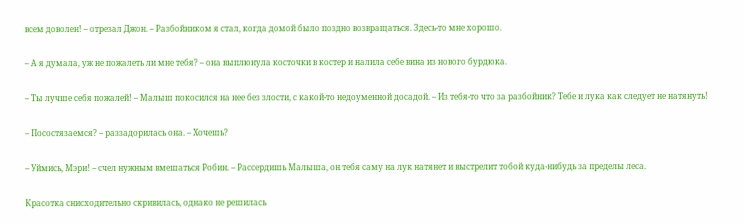всем доволен! – отрезал Джон. – Разбойником я стал, когда домой было поздно возвращаться. Здесь-то мне хорошо.

– А я думала, уж не пожалеть ли мне тебя? – она выплюнула косточки в костер и налила себе вина из нового бурдюка.

– Ты лучше себя пожалей! – Малыш покосился на нее без злости, с какой-то недоуменной досадой. – Из тебя-то что за разбойник? Тебе и лука как следует не натянуть!

– Посостязаемся? – раззадорилась она. – Хочешь?

– Уймись, Мэри! – счел нужным вмешаться Робин. – Рассердишь Малыша, он тебя саму на лук натянет и выстрелит тобой куда-нибудь за пределы леса.

Красотка снисходительно скривилась, однако не решилась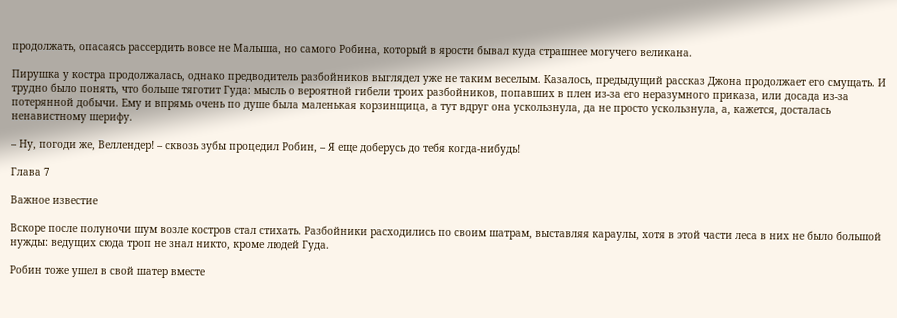продолжать, опасаясь рассердить вовсе не Малыша, но самого Робина, который в ярости бывал куда страшнее могучего великана.

Пирушка у костра продолжалась, однако предводитель разбойников выглядел уже не таким веселым. Казалось, предыдущий рассказ Джона продолжает его смущать. И трудно было понять, что больше тяготит Гуда: мысль о вероятной гибели троих разбойников, попавших в плен из-за его неразумного приказа, или досада из-за потерянной добычи. Ему и впрямь очень по душе была маленькая корзинщица, а тут вдруг она ускользнула, да не просто ускользнула, а, кажется, досталась ненавистному шерифу.

– Ну, погоди же, Веллендер! – сквозь зубы процедил Робин, – Я еще доберусь до тебя когда-нибудь!

Глава 7

Важное известие

Вскоре после полуночи шум возле костров стал стихать. Разбойники расходились по своим шатрам, выставляя караулы, хотя в этой части леса в них не было большой нужды: ведущих сюда троп не знал никто, кроме людей Гуда.

Робин тоже ушел в свой шатер вместе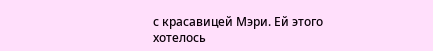с красавицей Мэри. Ей этого хотелось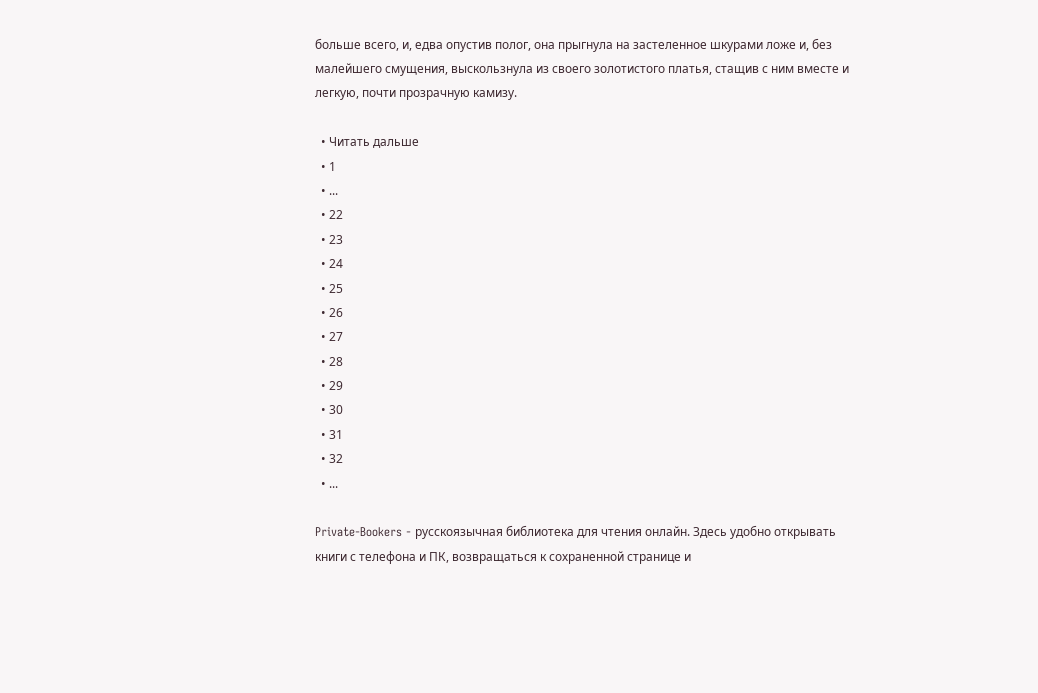больше всего, и, едва опустив полог, она прыгнула на застеленное шкурами ложе и, без малейшего смущения, выскользнула из своего золотистого платья, стащив с ним вместе и легкую, почти прозрачную камизу.

  • Читать дальше
  • 1
  • ...
  • 22
  • 23
  • 24
  • 25
  • 26
  • 27
  • 28
  • 29
  • 30
  • 31
  • 32
  • ...

Private-Bookers - русскоязычная библиотека для чтения онлайн. Здесь удобно открывать книги с телефона и ПК, возвращаться к сохраненной странице и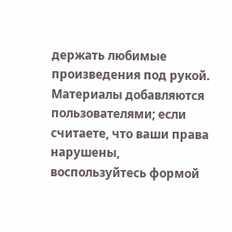держать любимые произведения под рукой. Материалы добавляются пользователями; если считаете, что ваши права нарушены, воспользуйтесь формой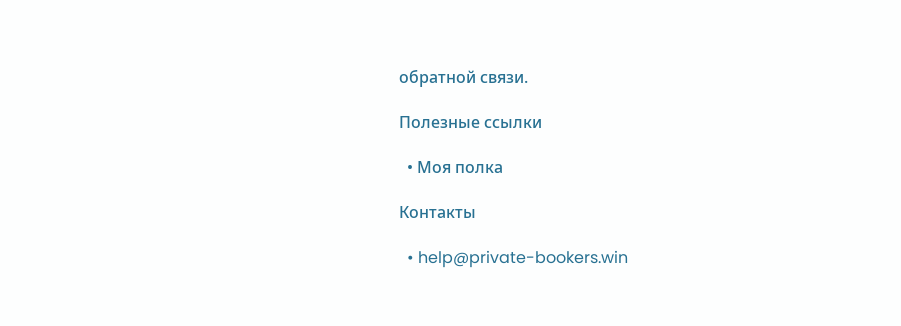обратной связи.

Полезные ссылки

  • Моя полка

Контакты

  • help@private-bookers.win